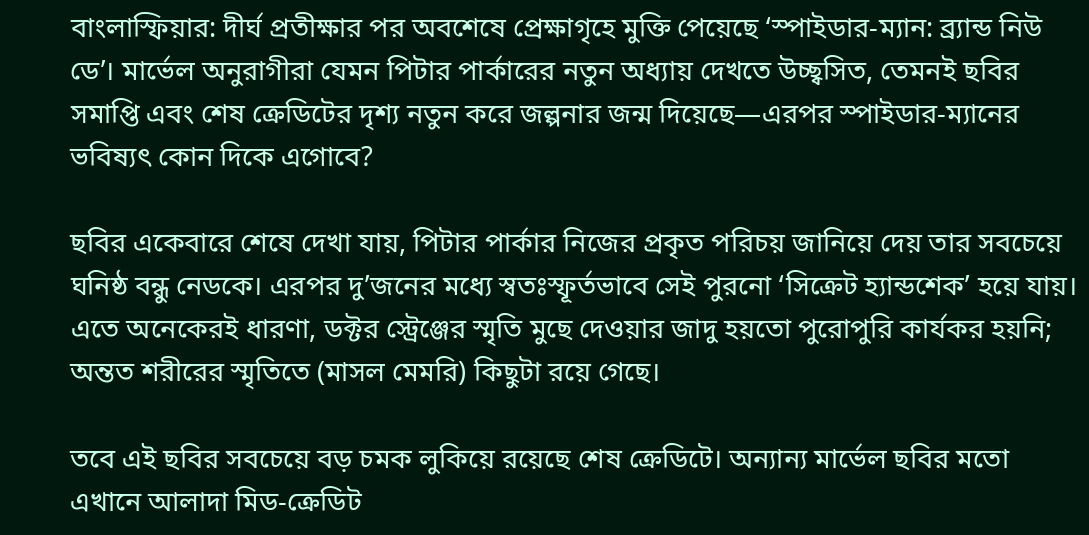বাংলাস্ফিয়ার: দীর্ঘ প্রতীক্ষার পর অবশেষে প্রেক্ষাগৃহে মুক্তি পেয়েছে ‘স্পাইডার-ম্যান: ব্র্যান্ড নিউ ডে’। মার্ভেল অনুরাগীরা যেমন পিটার পার্কারের নতুন অধ্যায় দেখতে উচ্ছ্বসিত, তেমনই ছবির সমাপ্তি এবং শেষ ক্রেডিটের দৃশ্য নতুন করে জল্পনার জন্ম দিয়েছে—এরপর স্পাইডার-ম্যানের ভবিষ্যৎ কোন দিকে এগোবে?

ছবির একেবারে শেষে দেখা যায়, পিটার পার্কার নিজের প্রকৃত পরিচয় জানিয়ে দেয় তার সবচেয়ে ঘনিষ্ঠ বন্ধু নেডকে। এরপর দু’জনের মধ্যে স্বতঃস্ফূর্তভাবে সেই পুরনো ‘সিক্রেট হ্যান্ডশেক’ হয়ে যায়। এতে অনেকেরই ধারণা, ডক্টর স্ট্রেঞ্জের স্মৃতি মুছে দেওয়ার জাদু হয়তো পুরোপুরি কার্যকর হয়নি; অন্তত শরীরের স্মৃতিতে (মাসল মেমরি) কিছুটা রয়ে গেছে।

তবে এই ছবির সবচেয়ে বড় চমক লুকিয়ে রয়েছে শেষ ক্রেডিটে। অন্যান্য মার্ভেল ছবির মতো এখানে আলাদা মিড-ক্রেডিট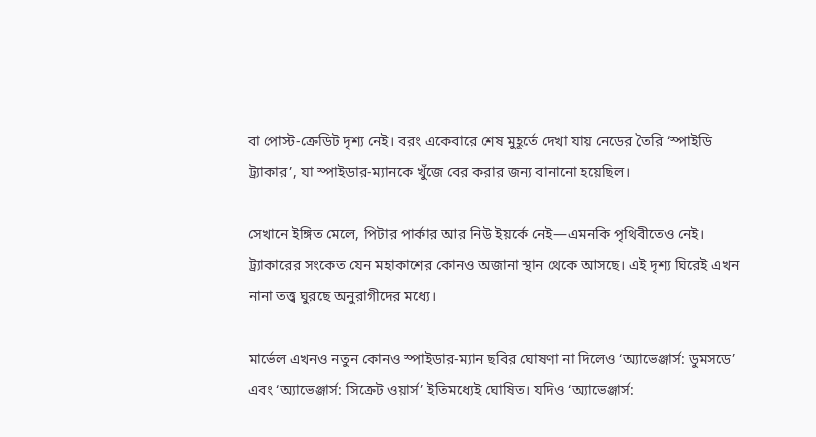বা পোস্ট-ক্রেডিট দৃশ্য নেই। বরং একেবারে শেষ মুহূর্তে দেখা যায় নেডের তৈরি ‘স্পাইডি ট্র্যাকার’, যা স্পাইডার-ম্যানকে খুঁজে বের করার জন্য বানানো হয়েছিল।

সেখানে ইঙ্গিত মেলে, পিটার পার্কার আর নিউ ইয়র্কে নেই—এমনকি পৃথিবীতেও নেই। ট্র্যাকারের সংকেত যেন মহাকাশের কোনও অজানা স্থান থেকে আসছে। এই দৃশ্য ঘিরেই এখন নানা তত্ত্ব ঘুরছে অনুরাগীদের মধ্যে।

মার্ভেল এখনও নতুন কোনও স্পাইডার-ম্যান ছবির ঘোষণা না দিলেও ‘অ্যাভেঞ্জার্স: ডুমসডে’ এবং ‘অ্যাভেঞ্জার্স: সিক্রেট ওয়ার্স’ ইতিমধ্যেই ঘোষিত। যদিও ‘অ্যাভেঞ্জার্স: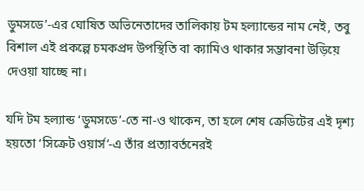ডুমসডে’-এর ঘোষিত অভিনেতাদের তালিকায় টম হল্যান্ডের নাম নেই, তবু বিশাল এই প্রকল্পে চমকপ্রদ উপস্থিতি বা ক্যামিও থাকার সম্ভাবনা উড়িয়ে দেওয়া যাচ্ছে না।

যদি টম হল্যান্ড ‘ডুমসডে’-তে না-ও থাকেন, তা হলে শেষ ক্রেডিটের এই দৃশ্য হয়তো ‘সিক্রেট ওয়ার্স’-এ তাঁর প্রত্যাবর্তনেরই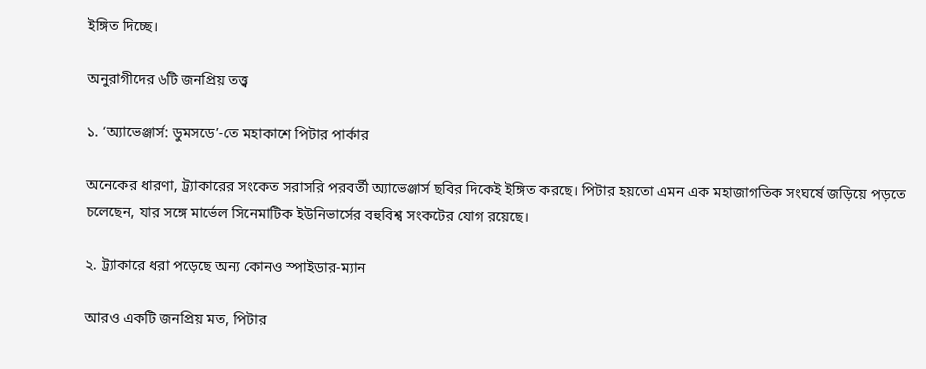ইঙ্গিত দিচ্ছে।

অনুরাগীদের ৬টি জনপ্রিয় তত্ত্ব

১. ‘অ্যাভেঞ্জার্স: ডুমসডে’-তে মহাকাশে পিটার পার্কার

অনেকের ধারণা, ট্র্যাকারের সংকেত সরাসরি পরবর্তী অ্যাভেঞ্জার্স ছবির দিকেই ইঙ্গিত করছে। পিটার হয়তো এমন এক মহাজাগতিক সংঘর্ষে জড়িয়ে পড়তে চলেছেন, যার সঙ্গে মার্ভেল সিনেমাটিক ইউনিভার্সের বহুবিশ্ব সংকটের যোগ রয়েছে।

২. ট্র্যাকারে ধরা পড়েছে অন্য কোনও স্পাইডার-ম্যান

আরও একটি জনপ্রিয় মত, পিটার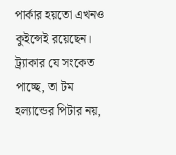পার্কার হয়তো এখনও কুইন্সেই রয়েছেন। ট্র্যাকার যে সংকেত পাচ্ছে, তা টম হল্যান্ডের পিটার নয়,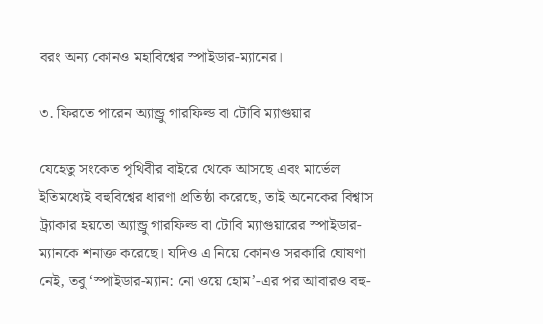বরং অন্য কোনও মহাবিশ্বের স্পাইডার-ম্যানের।

৩. ফিরতে পারেন অ্যান্ড্রু গারফিল্ড বা টোবি ম্যাগুয়ার

যেহেতু সংকেত পৃথিবীর বাইরে থেকে আসছে এবং মার্ভেল ইতিমধ্যেই বহুবিশ্বের ধারণা প্রতিষ্ঠা করেছে, তাই অনেকের বিশ্বাস ট্র্যাকার হয়তো অ্যান্ড্রু গারফিল্ড বা টোবি ম্যাগুয়ারের স্পাইডার-ম্যানকে শনাক্ত করেছে। যদিও এ নিয়ে কোনও সরকারি ঘোষণা নেই, তবু ‘স্পাইডার-ম্যান: নো ওয়ে হোম’-এর পর আবারও বহু-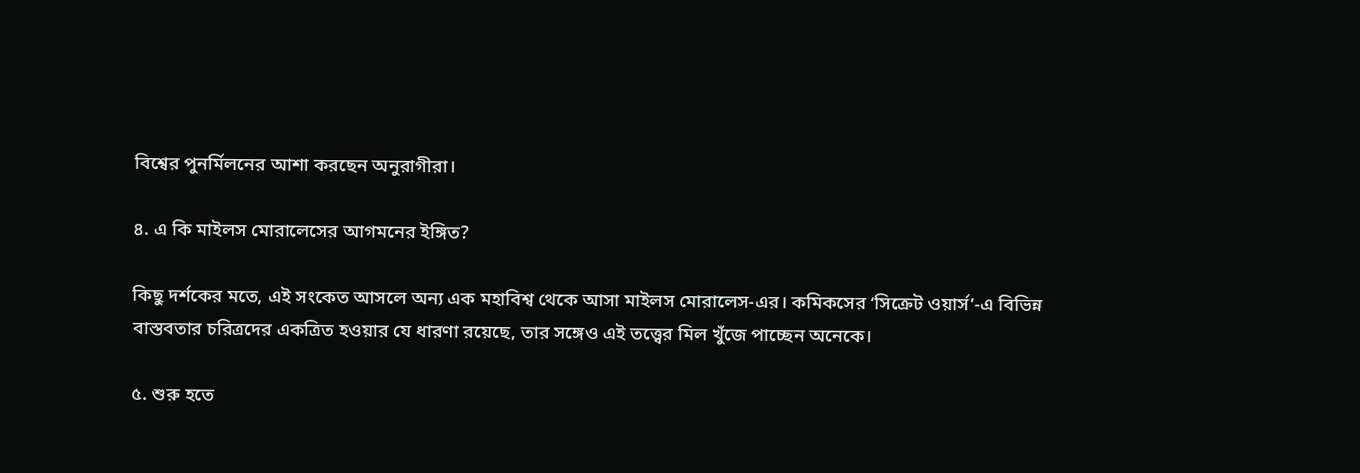বিশ্বের পুনর্মিলনের আশা করছেন অনুরাগীরা।

৪. এ কি মাইলস মোরালেসের আগমনের ইঙ্গিত?

কিছু দর্শকের মতে, এই সংকেত আসলে অন্য এক মহাবিশ্ব থেকে আসা মাইলস মোরালেস-এর। কমিকসের ‘সিক্রেট ওয়ার্স’-এ বিভিন্ন বাস্তবতার চরিত্রদের একত্রিত হওয়ার যে ধারণা রয়েছে, তার সঙ্গেও এই তত্ত্বের মিল খুঁজে পাচ্ছেন অনেকে।

৫. শুরু হতে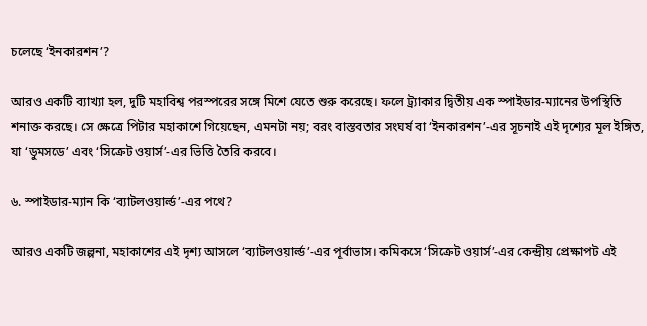চলেছে ‘ইনকারশন’?

আরও একটি ব্যাখ্যা হল, দুটি মহাবিশ্ব পরস্পরের সঙ্গে মিশে যেতে শুরু করেছে। ফলে ট্র্যাকার দ্বিতীয় এক স্পাইডার-ম্যানের উপস্থিতি শনাক্ত করছে। সে ক্ষেত্রে পিটার মহাকাশে গিয়েছেন, এমনটা নয়; বরং বাস্তবতার সংঘর্ষ বা ‘ইনকারশন’-এর সূচনাই এই দৃশ্যের মূল ইঙ্গিত, যা ‘ডুমসডে’ এবং ‘সিক্রেট ওয়ার্স’-এর ভিত্তি তৈরি করবে।

৬. স্পাইডার-ম্যান কি ‘ব্যাটলওয়ার্ল্ড’-এর পথে?

আরও একটি জল্পনা, মহাকাশের এই দৃশ্য আসলে ‘ব্যাটলওয়ার্ল্ড’-এর পূর্বাভাস। কমিকসে ‘সিক্রেট ওয়ার্স’-এর কেন্দ্রীয় প্রেক্ষাপট এই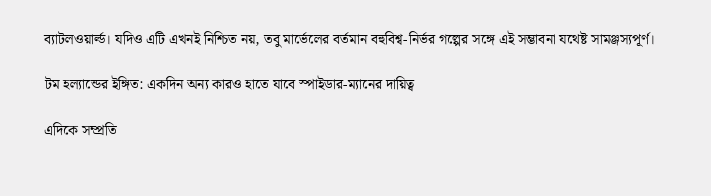ব্যাটলওয়ার্ল্ড। যদিও এটি এখনই নিশ্চিত নয়, তবু মার্ভেলের বর্তমান বহুবিশ্ব-নির্ভর গল্পের সঙ্গে এই সম্ভাবনা যথেষ্ট সামঞ্জস্যপূর্ণ।

টম হল্যান্ডের ইঙ্গিত: একদিন অন্য কারও হাতে যাবে স্পাইডার-ম্যানের দায়িত্ব

এদিকে সম্প্রতি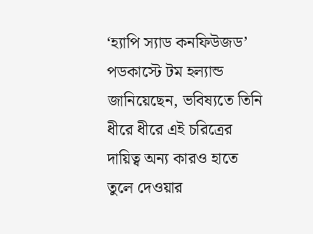‘হ্যাপি স্যাড কনফিউজড’ পডকাস্টে টম হল্যান্ড জানিয়েছেন, ভবিষ্যতে তিনি ধীরে ধীরে এই চরিত্রের দায়িত্ব অন্য কারও হাতে তুলে দেওয়ার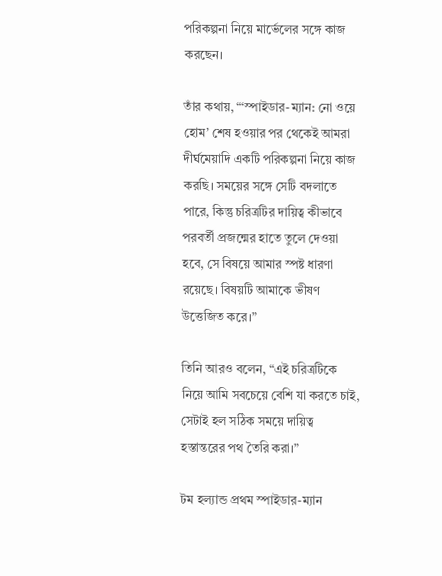পরিকল্পনা নিয়ে মার্ভেলের সঙ্গে কাজ করছেন।

তাঁর কথায়, “‘স্পাইডার-ম্যান: নো ওয়ে হোম’ শেষ হওয়ার পর থেকেই আমরা দীর্ঘমেয়াদি একটি পরিকল্পনা নিয়ে কাজ করছি। সময়ের সঙ্গে সেটি বদলাতে পারে, কিন্তু চরিত্রটির দায়িত্ব কীভাবে পরবর্তী প্রজন্মের হাতে তুলে দেওয়া হবে, সে বিষয়ে আমার স্পষ্ট ধারণা রয়েছে। বিষয়টি আমাকে ভীষণ উত্তেজিত করে।”

তিনি আরও বলেন, “এই চরিত্রটিকে নিয়ে আমি সবচেয়ে বেশি যা করতে চাই, সেটাই হল সঠিক সময়ে দায়িত্ব হস্তান্তরের পথ তৈরি করা।”

টম হল্যান্ড প্রথম স্পাইডার-ম্যান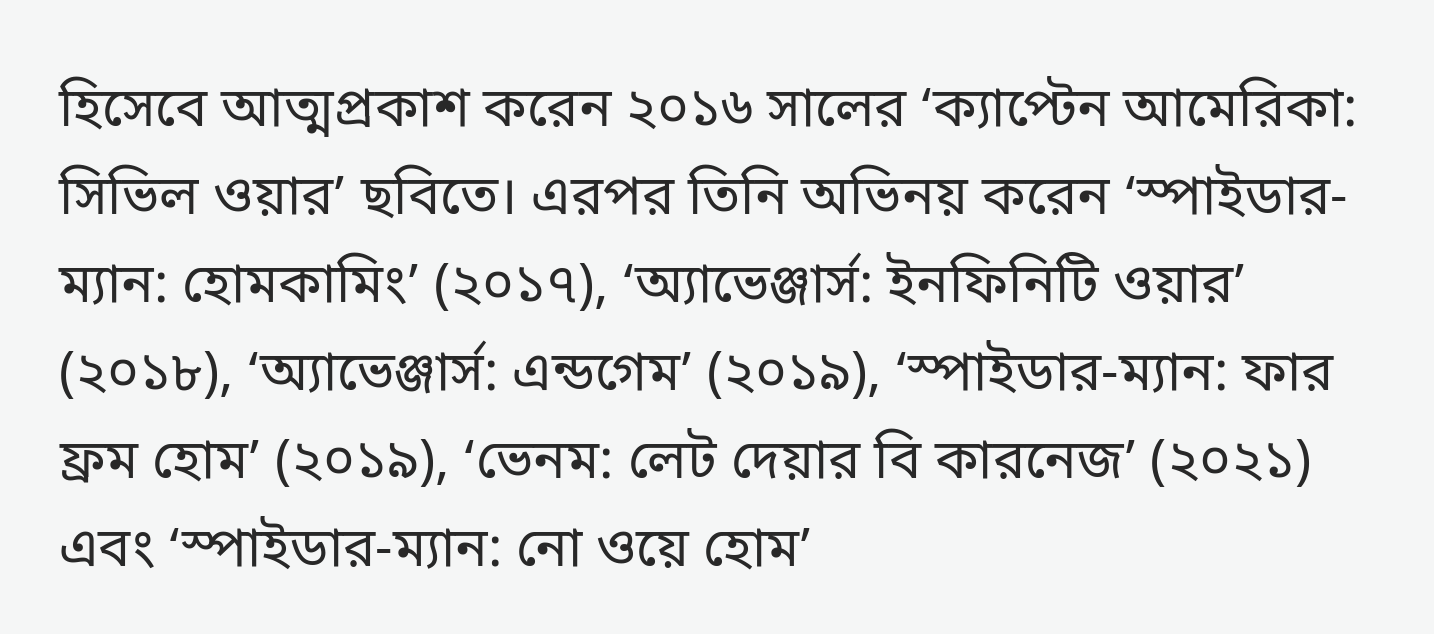হিসেবে আত্মপ্রকাশ করেন ২০১৬ সালের ‘ক্যাপ্টেন আমেরিকা: সিভিল ওয়ার’ ছবিতে। এরপর তিনি অভিনয় করেন ‘স্পাইডার-ম্যান: হোমকামিং’ (২০১৭), ‘অ্যাভেঞ্জার্স: ইনফিনিটি ওয়ার’ (২০১৮), ‘অ্যাভেঞ্জার্স: এন্ডগেম’ (২০১৯), ‘স্পাইডার-ম্যান: ফার ফ্রম হোম’ (২০১৯), ‘ভেনম: লেট দেয়ার বি কারনেজ’ (২০২১) এবং ‘স্পাইডার-ম্যান: নো ওয়ে হোম’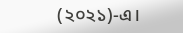(২০২১)-এ।